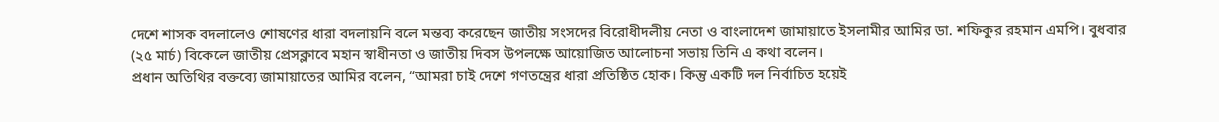দেশে শাসক বদলালেও শোষণের ধারা বদলায়নি বলে মন্তব্য করেছেন জাতীয় সংসদের বিরোধীদলীয় নেতা ও বাংলাদেশ জামায়াতে ইসলামীর আমির ডা. শফিকুর রহমান এমপি। বুধবার (২৫ মার্চ) বিকেলে জাতীয় প্রেসক্লাবে মহান স্বাধীনতা ও জাতীয় দিবস উপলক্ষে আয়োজিত আলোচনা সভায় তিনি এ কথা বলেন।
প্রধান অতিথির বক্তব্যে জামায়াতের আমির বলেন, “আমরা চাই দেশে গণতন্ত্রের ধারা প্রতিষ্ঠিত হোক। কিন্তু একটি দল নির্বাচিত হয়েই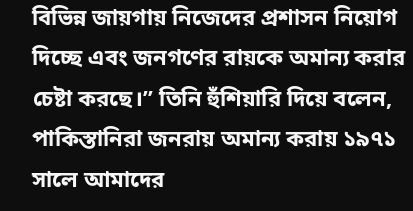বিভিন্ন জায়গায় নিজেদের প্রশাসন নিয়োগ দিচ্ছে এবং জনগণের রায়কে অমান্য করার চেষ্টা করছে।” তিনি হুঁশিয়ারি দিয়ে বলেন, পাকিস্তানিরা জনরায় অমান্য করায় ১৯৭১ সালে আমাদের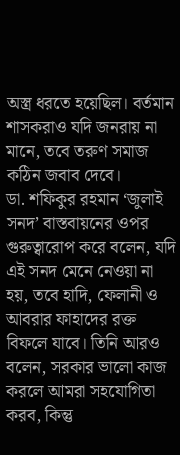অস্ত্র ধরতে হয়েছিল। বর্তমান শাসকরাও যদি জনরায় না মানে, তবে তরুণ সমাজ কঠিন জবাব দেবে।
ডা. শফিকুর রহমান ‘জুলাই সনদ’ বাস্তবায়নের ওপর গুরুত্বারোপ করে বলেন, যদি এই সনদ মেনে নেওয়া না হয়, তবে হাদি, ফেলানী ও আবরার ফাহাদের রক্ত বিফলে যাবে। তিনি আরও বলেন, সরকার ভালো কাজ করলে আমরা সহযোগিতা করব, কিন্তু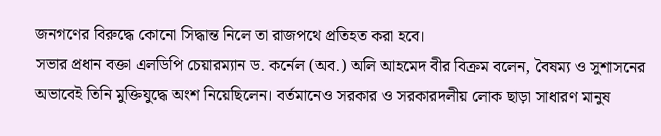জনগণের বিরুদ্ধে কোনো সিদ্ধান্ত নিলে তা রাজপথে প্রতিহত করা হবে।
সভার প্রধান বক্তা এলডিপি চেয়ারম্যান ড. কর্নেল (অব.) অলি আহমেদ বীর বিক্রম বলেন, বৈষম্য ও সুশাসনের অভাবেই তিনি মুক্তিযুদ্ধে অংশ নিয়েছিলেন। বর্তমানেও সরকার ও সরকারদলীয় লোক ছাড়া সাধারণ মানুষ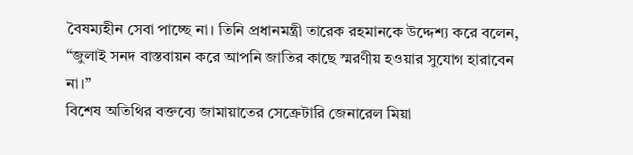বৈষম্যহীন সেবা পাচ্ছে না। তিনি প্রধানমন্ত্রী তারেক রহমানকে উদ্দেশ্য করে বলেন, “জুলাই সনদ বাস্তবায়ন করে আপনি জাতির কাছে স্মরণীয় হওয়ার সুযোগ হারাবেন না।”
বিশেষ অতিথির বক্তব্যে জামায়াতের সেক্রেটারি জেনারেল মিয়া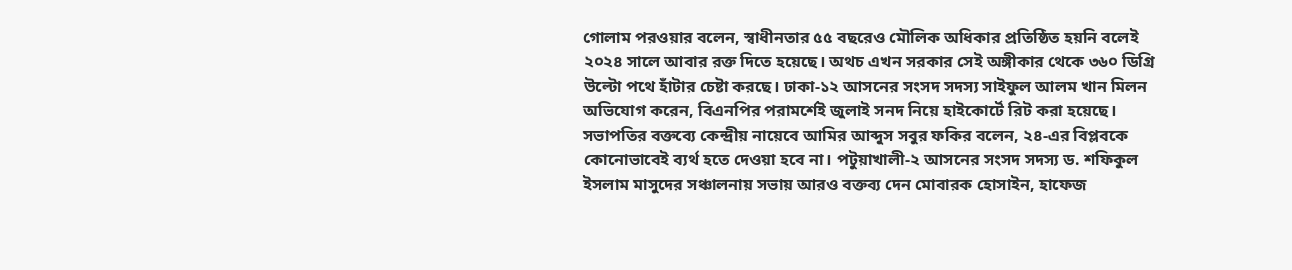গোলাম পরওয়ার বলেন, স্বাধীনতার ৫৫ বছরেও মৌলিক অধিকার প্রতিষ্ঠিত হয়নি বলেই ২০২৪ সালে আবার রক্ত দিতে হয়েছে। অথচ এখন সরকার সেই অঙ্গীকার থেকে ৩৬০ ডিগ্রি উল্টো পথে হাঁটার চেষ্টা করছে। ঢাকা-১২ আসনের সংসদ সদস্য সাইফুল আলম খান মিলন অভিযোগ করেন, বিএনপির পরামর্শেই জুলাই সনদ নিয়ে হাইকোর্টে রিট করা হয়েছে।
সভাপতির বক্তব্যে কেন্দ্রীয় নায়েবে আমির আব্দুস সবুর ফকির বলেন, ২৪-এর বিপ্লবকে কোনোভাবেই ব্যর্থ হতে দেওয়া হবে না। পটুয়াখালী-২ আসনের সংসদ সদস্য ড. শফিকুল ইসলাম মাসুদের সঞ্চালনায় সভায় আরও বক্তব্য দেন মোবারক হোসাইন, হাফেজ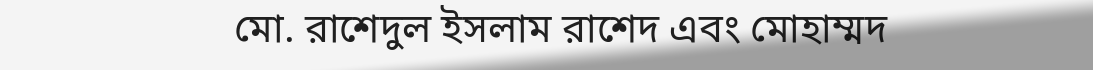মো. রাশেদুল ইসলাম রাশেদ এবং মোহাম্মদ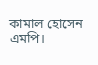কামাল হোসেন এমপি।